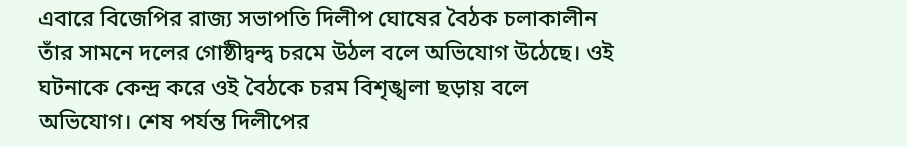এবারে বিজেপির রাজ্য সভাপতি দিলীপ ঘোষের বৈঠক চলাকালীন তাঁর সামনে দলের গোষ্ঠীদ্বন্দ্ব চরমে উঠল বলে অভিযোগ উঠেছে। ওই ঘটনাকে কেন্দ্র করে ওই বৈঠকে চরম বিশৃঙ্খলা ছড়ায় বলে অভিযোগ। শেষ পর্যন্ত দিলীপের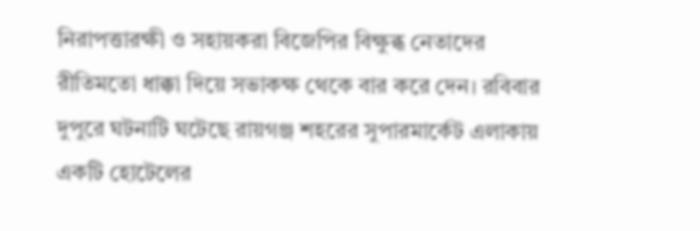নিরাপত্তারক্ষী ও সহায়করা বিজেপির বিক্ষুব্ধ নেতাদের রীতিমতো ধাক্কা দিয়ে সভাকক্ষ থেকে বার করে দেন। রবিবার দুপুরে ঘটনাটি ঘটেছে রায়গঞ্জ শহরের সুপারমার্কেট এলাকায় একটি হোটেলের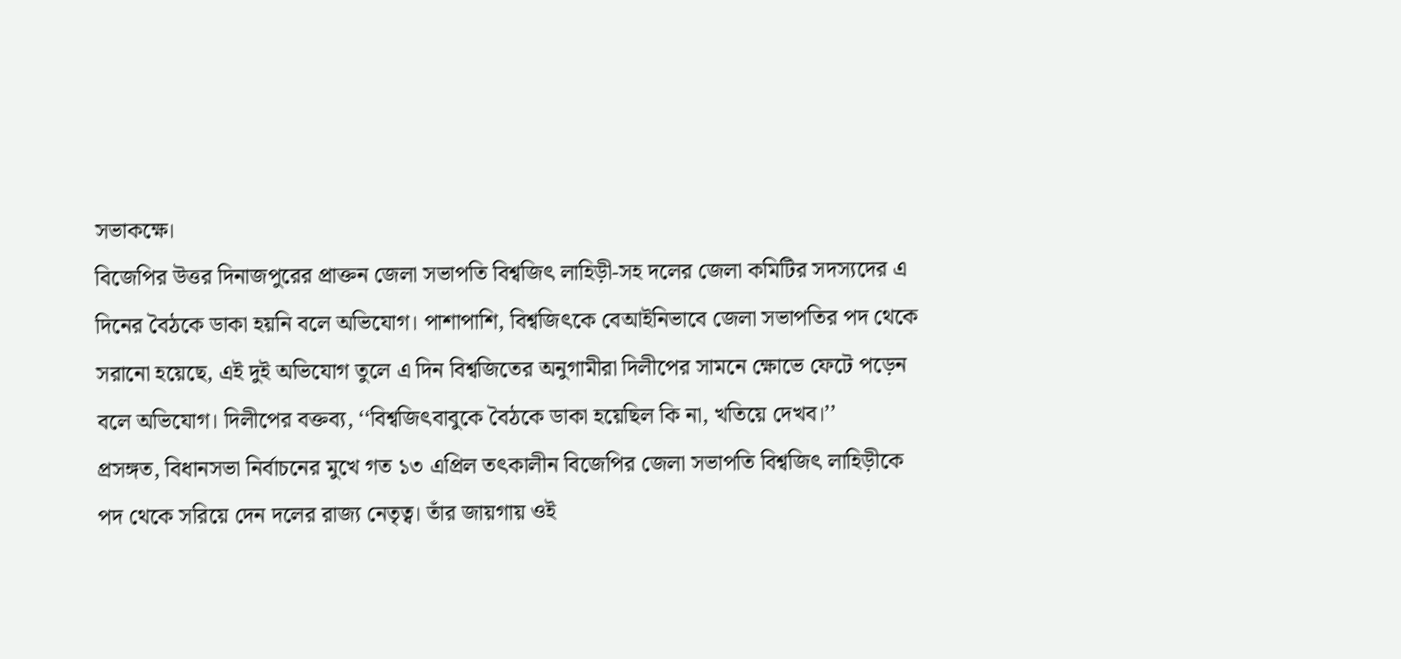সভাকক্ষে।
বিজেপির উত্তর দিনাজপুরের প্রাক্তন জেলা সভাপতি বিশ্বজিৎ লাহিড়ী-সহ দলের জেলা কমিটির সদস্যদের এ দিনের বৈঠকে ডাকা হয়নি বলে অভিযোগ। পাশাপাশি, বিশ্বজিৎকে বেআইনিভাবে জেলা সভাপতির পদ থেকে সরানো হয়েছে, এই দুই অভিযোগ তুলে এ দিন বিশ্বজিতের অনুগামীরা দিলীপের সামনে ক্ষোভে ফেটে পড়েন বলে অভিযোগ। দিলীপের বক্তব্য, ‘‘বিশ্বজিৎবাবুকে বৈঠকে ডাকা হয়েছিল কি না, খতিয়ে দেখব।’’
প্রসঙ্গত, বিধানসভা নির্বাচনের মুখে গত ১৩ এপ্রিল তৎকালীন বিজেপির জেলা সভাপতি বিশ্বজিৎ লাহিড়ীকে পদ থেকে সরিয়ে দেন দলের রাজ্য নেতৃত্ব। তাঁর জায়গায় ওই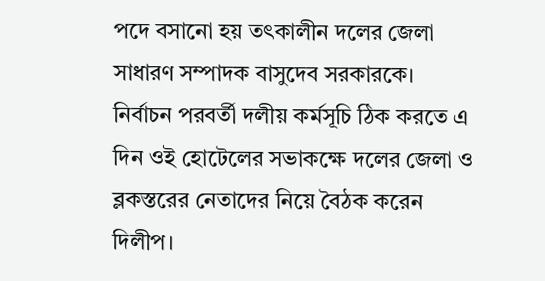পদে বসানো হয় তৎকালীন দলের জেলা সাধারণ সম্পাদক বাসুদেব সরকারকে। নির্বাচন পরবর্তী দলীয় কর্মসূচি ঠিক করতে এ দিন ওই হোটেলের সভাকক্ষে দলের জেলা ও ব্লকস্তরের নেতাদের নিয়ে বৈঠক করেন দিলীপ।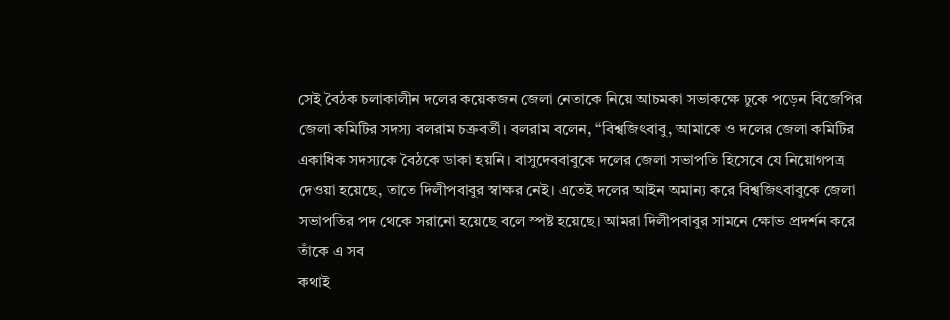সেই বৈঠক চলাকালীন দলের কয়েকজন জেলা নেতাকে নিয়ে আচমকা সভাকক্ষে ঢুকে পড়েন বিজেপির জেলা কমিটির সদস্য বলরাম চক্রবর্তী। বলরাম বলেন, ‘‘বিশ্বজিৎবাবু, আমাকে ও দলের জেলা কমিটির একাধিক সদস্যকে বৈঠকে ডাকা হয়নি। বাসুদেববাবুকে দলের জেলা সভাপতি হিসেবে যে নিয়োগপত্র দেওয়া হয়েছে, তাতে দিলীপবাবুর স্বাক্ষর নেই। এতেই দলের আইন অমান্য করে বিশ্বজিৎবাবুকে জেলা সভাপতির পদ থেকে সরানো হয়েছে বলে স্পষ্ট হয়েছে। আমরা দিলীপবাবুর সামনে ক্ষোভ প্রদর্শন করে তাঁকে এ সব
কথাই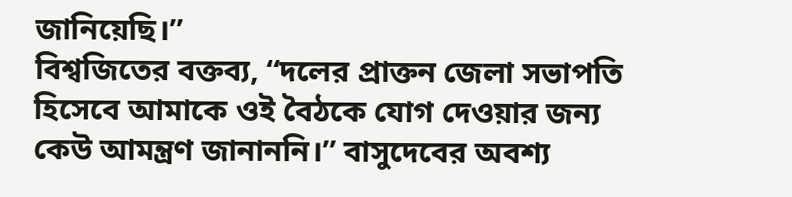জানিয়েছি।’’
বিশ্বজিতের বক্তব্য, ‘‘দলের প্রাক্তন জেলা সভাপতি হিসেবে আমাকে ওই বৈঠকে যোগ দেওয়ার জন্য কেউ আমন্ত্রণ জানাননি।’’ বাসুদেবের অবশ্য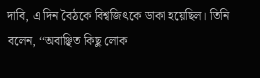দাবি, এ দিন বৈঠকে বিশ্বজিৎকে ডাকা হয়েছিল। তিনি বলেন, ‘‘অবাঞ্ছিত কিছু লোক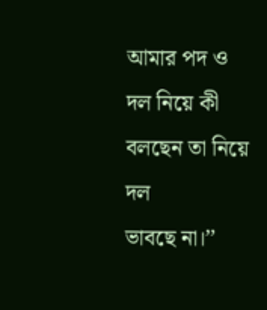আমার পদ ও দল নিয়ে কী বলছেন তা নিয়ে দল
ভাবছে না।’’